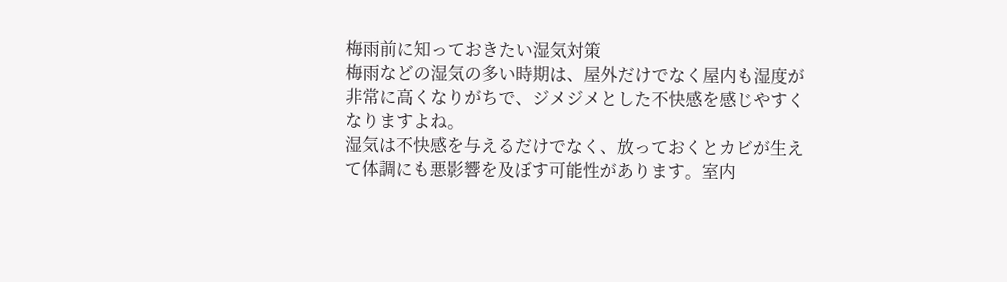梅雨前に知っておきたい湿気対策
梅雨などの湿気の多い時期は、屋外だけでなく屋内も湿度が非常に高くなりがちで、ジメジメとした不快感を感じやすくなりますよね。
湿気は不快感を与えるだけでなく、放っておくとカビが生えて体調にも悪影響を及ぼす可能性があります。室内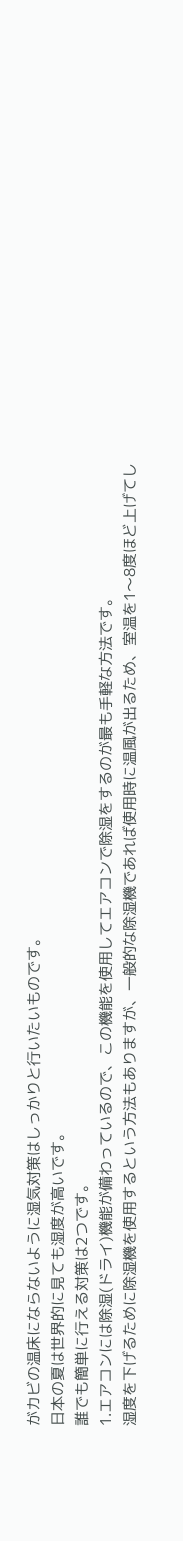がカビの温床にならないように湿気対策はしっかりと行いたいものです。
日本の夏は世界的に見ても湿度が高いです。
誰でも簡単に行える対策は2つです。
1.エアコンには除湿(ドライ)機能が備わっているので、この機能を使用してエアコンで除湿をするのが最も手軽な方法です。
湿度を下げるために除湿機を使用するという方法もありますが、一般的な除湿機であれば使用時に温風が出るため、室温を1〜8度ほど上げてし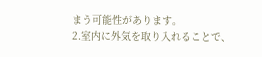まう可能性があります。
2.室内に外気を取り入れることで、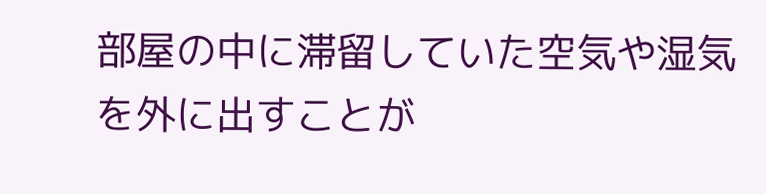部屋の中に滞留していた空気や湿気を外に出すことが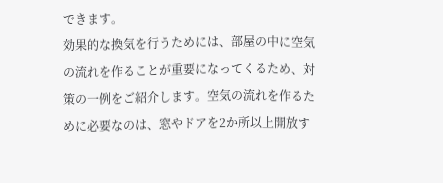できます。
効果的な換気を行うためには、部屋の中に空気の流れを作ることが重要になってくるため、対策の一例をご紹介します。空気の流れを作るために必要なのは、窓やドアを2か所以上開放す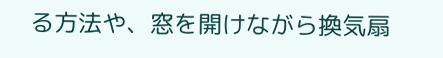る方法や、窓を開けながら換気扇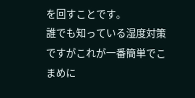を回すことです。
誰でも知っている湿度対策ですがこれが一番簡単でこまめに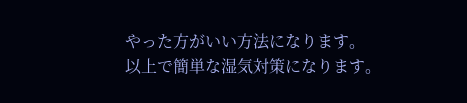やった方がいい方法になります。
以上で簡単な湿気対策になります。